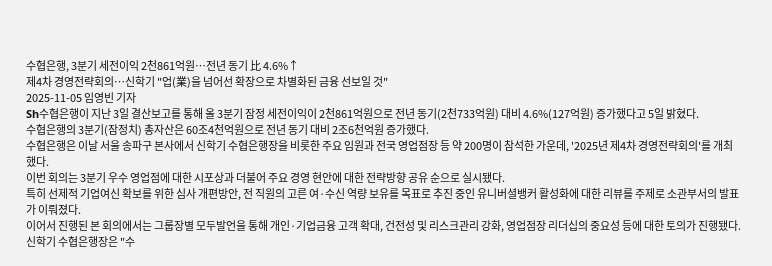수협은행, 3분기 세전이익 2천861억원…전년 동기 比 4.6%↑
제4차 경영전략회의…신학기 "업(業)을 넘어선 확장으로 차별화된 금융 선보일 것"
2025-11-05 임영빈 기자
Sh수협은행이 지난 3일 결산보고를 통해 올 3분기 잠정 세전이익이 2천861억원으로 전년 동기(2천733억원) 대비 4.6%(127억원) 증가했다고 5일 밝혔다.
수협은행의 3분기(잠정치) 총자산은 60조4천억원으로 전년 동기 대비 2조6천억원 증가했다.
수협은행은 이날 서울 송파구 본사에서 신학기 수협은행장을 비롯한 주요 임원과 전국 영업점장 등 약 200명이 참석한 가운데, '2025년 제4차 경영전략회의'를 개최했다.
이번 회의는 3분기 우수 영업점에 대한 시포상과 더불어 주요 경영 현안에 대한 전략방향 공유 순으로 실시됐다.
특히 선제적 기업여신 확보를 위한 심사 개편방안, 전 직원의 고른 여·수신 역량 보유를 목표로 추진 중인 유니버셜뱅커 활성화에 대한 리뷰를 주제로 소관부서의 발표가 이뤄졌다.
이어서 진행된 본 회의에서는 그룹장별 모두발언을 통해 개인·기업금융 고객 확대, 건전성 및 리스크관리 강화, 영업점장 리더십의 중요성 등에 대한 토의가 진행됐다.
신학기 수협은행장은 "수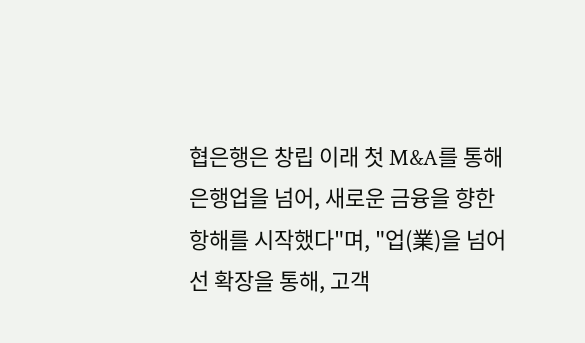협은행은 창립 이래 첫 M&A를 통해 은행업을 넘어, 새로운 금융을 향한 항해를 시작했다"며, "업(業)을 넘어선 확장을 통해, 고객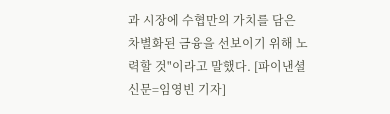과 시장에 수협만의 가치를 담은 차별화된 금융을 선보이기 위해 노력할 것"이라고 말했다. [파이낸셜신문=임영빈 기자]